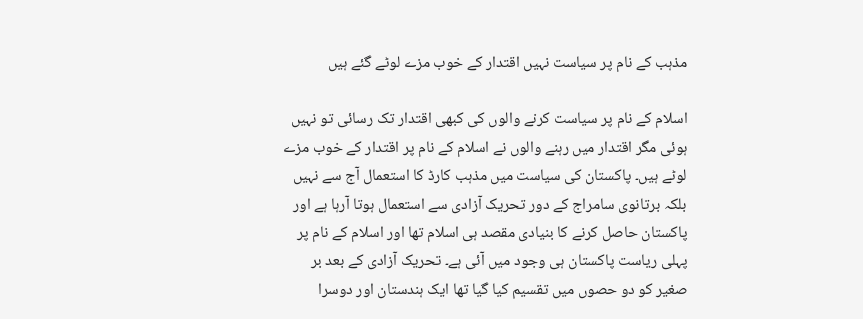مذہب کے نام پر سیاست نہیں اقتدار کے خوب مزے لوٹے گئے ہیں

اسلام کے نام پر سیاست کرنے والوں کی کبھی اقتدار تک رسائی تو نہیں ہوئی مگر اقتدار میں رہنے والوں نے اسلام کے نام پر اقتدار کے خوب مزے لوٹے ہیں۔ پاکستان کی سیاست میں مذہب کارڈ کا استعمال آج سے نہیں بلکہ برتانوی سامراج کے دور تحریک آزادی سے استعمال ہوتا آرہا ہے اور پاکستان حاصل کرنے کا بنیادی مقصد ہی اسلام تھا اور اسلام کے نام پر پہلی ریاست پاکستان ہی وجود میں آئی ہے۔ تحریک آزادی کے بعد بر صغیر کو دو حصوں میں تقسیم کیا گیا تھا ایک ہندستان اور دوسرا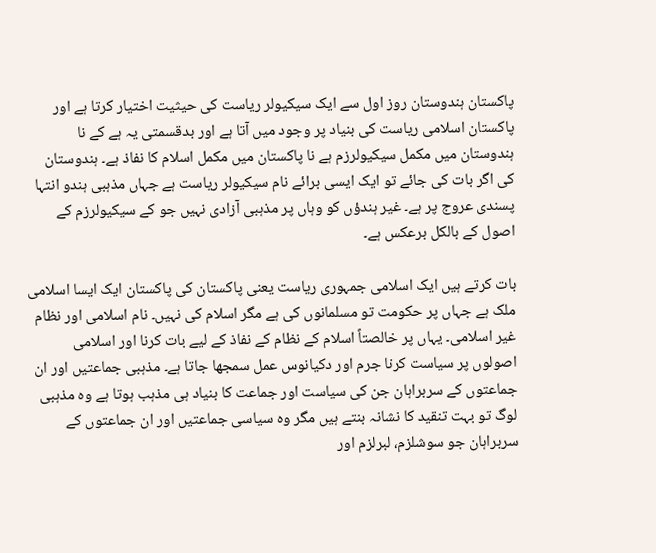پاکستان ہندوستان روز اول سے ایک سیکیولر ریاست کی حیثیت اختیار کرتا ہے اور پاکستان اسلامی ریاست کی بنیاد پر وجود میں آتا ہے اور بدقسمتی یہ ہے کے نا ہندوستان میں مکمل سیکیولرزم ہے نا پاکستان میں مکمل اسلام کا نفاذ ہے۔ ہندوستان کی اگر بات کی جائے تو ایک ایسی برائے نام سیکیولر ریاست ہے جہاں مذہبی ہندو انتہا پسندی عروج پر ہے۔ غیر ہندؤں کو وہاں پر مذہبی آزادی نہیں جو کے سیکیولرزم کے اصول کے بالکل برعکس ہے۔

بات کرتے ہیں ایک اسلامی جمہوری ریاست یعنی پاکستان کی پاکستان ایک ایسا اسلامی ملک ہے جہاں پر حکومت تو مسلمانوں کی ہے مگر اسلام کی نہیں۔ نام اسلامی اور نظام غیر اسلامی۔ یہاں پر خالصتاً اسلام کے نظام کے نفاذ کے لیے بات کرنا اور اسلامی اصولوں پر سیاست کرنا جرم اور دکیانوس عمل سمجھا جاتا ہے۔ مذہبی جماعتیں اور ان جماعتوں کے سربراہان جن کی سیاست اور جماعت کا بنیاد ہی مذہب ہوتا ہے وہ مذہبی لوگ تو بہت تنقید کا نشانہ بنتے ہیں مگر وہ سیاسی جماعتیں اور ان جماعتوں کے سربراہان جو سوشلزم، لبرلزم اور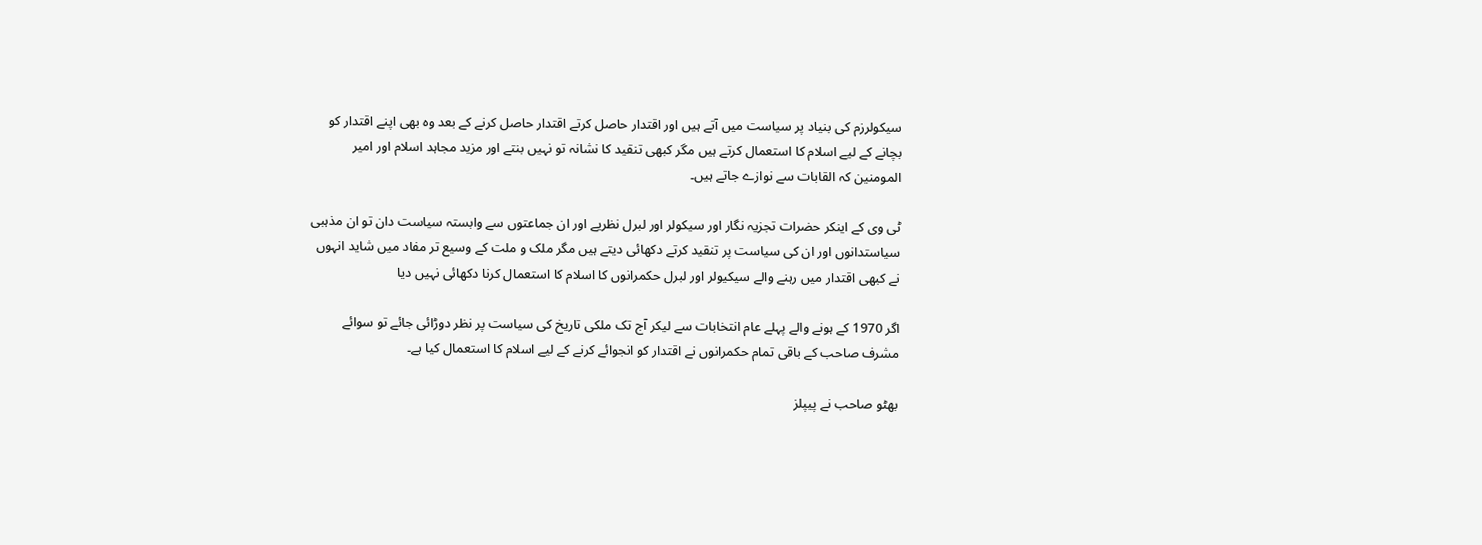سیکولرزم کی بنیاد پر سیاست میں آتے ہیں اور اقتدار حاصل کرتے اقتدار حاصل کرنے کے بعد وہ بھی اپنے اقتدار کو بچانے کے لیے اسلام کا استعمال کرتے ہیں مگر کبھی تنقید کا نشانہ تو نہیں بنتے اور مزید مجاہد اسلام اور امیر المومنین کہ القابات سے نوازے جاتے ہیں۔

ٹی وی کے اینکر حضرات تجزیہ نگار اور سیکولر اور لبرل نظریے اور ان جماعتوں سے وابستہ سیاست دان تو ان مذہبی سیاستدانوں اور ان کی سیاست پر تنقید کرتے دکھائی دیتے ہیں مگر ملک و ملت کے وسیع تر مفاد میں شاید انہوں نے کبھی اقتدار میں رہنے والے سیکیولر اور لبرل حکمرانوں کا اسلام کا استعمال کرنا دکھائی نہیں دیا

اگر 1970 کے ہونے والے پہلے عام انتخابات سے لیکر آج تک ملکی تاریخ کی سیاست پر نظر دوڑائی جائے تو سوائے مشرف صاحب کے باقی تمام حکمرانوں نے اقتدار کو انجوائے کرنے کے لیے اسلام کا استعمال کیا ہے۔

بھٹو صاحب نے پیپلز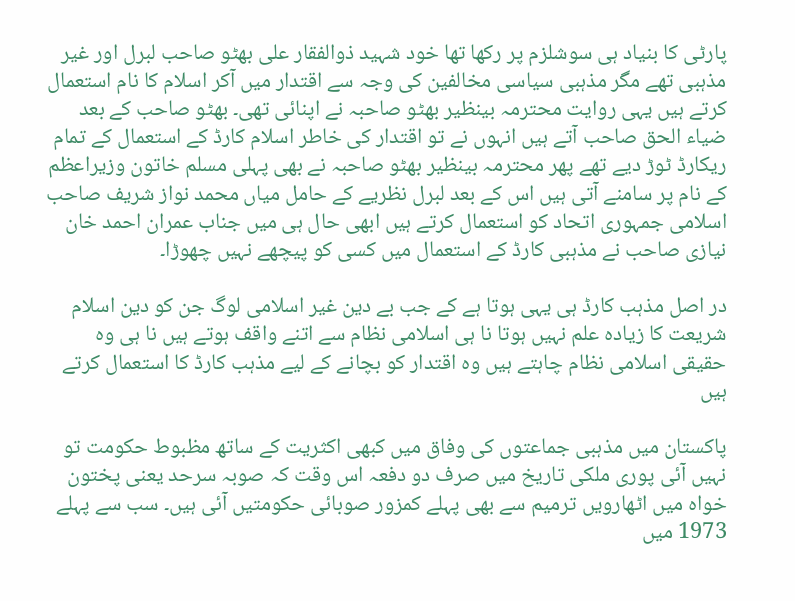پارٹی کا بنیاد ہی سوشلزم پر رکھا تھا خود شہید ذوالفقار علی بھٹو صاحب لبرل اور غیر مذہبی تھے مگر مذہبی سیاسی مخالفین کی وجہ سے اقتدار میں آکر اسلام کا نام استعمال کرتے ہیں یہی روایت محترمہ بینظیر بھٹو صاحبہ نے اپنائی تھی۔ بھٹو صاحب کے بعد ضیاء الحق صاحب آتے ہیں انہوں نے تو اقتدار کی خاطر اسلام کارڈ کے استعمال کے تمام ریکارڈ ٹوڑ دیے تھے پھر محترمہ بینظیر بھٹو صاحبہ نے بھی پہلی مسلم خاتون وزیراعظم کے نام پر سامنے آتی ہیں اس کے بعد لبرل نظریے کے حامل میاں محمد نواز شریف صاحب اسلامی جمہوری اتحاد کو استعمال کرتے ہیں ابھی حال ہی میں جناب عمران احمد خان نیازی صاحب نے مذہبی کارڈ کے استعمال میں کسی کو پیچھے نہیں چھوڑا۔

در اصل مذہب کارڈ ہی یہی ہوتا ہے کے جب بے دین غیر اسلامی لوگ جن کو دین اسلام شریعت کا زیادہ علم نہیں ہوتا نا ہی اسلامی نظام سے اتنے واقف ہوتے ہیں نا ہی وہ حقیقی اسلامی نظام چاہتے ہیں وہ اقتدار کو بچانے کے لیے مذہب کارڈ کا استعمال کرتے ہیں

پاکستان میں مذہبی جماعتوں کی وفاق میں کبھی اکثریت کے ساتھ مظبوط حکومت تو نہیں آئی پوری ملکی تاریخ میں صرف دو دفعہ اس وقت کہ صوبہ سرحد یعنی پختون خواہ میں اٹھارویں ترمیم سے بھی پہلے کمزور صوبائی حکومتیں آئی ہیں۔ سب سے پہلے 1973 میں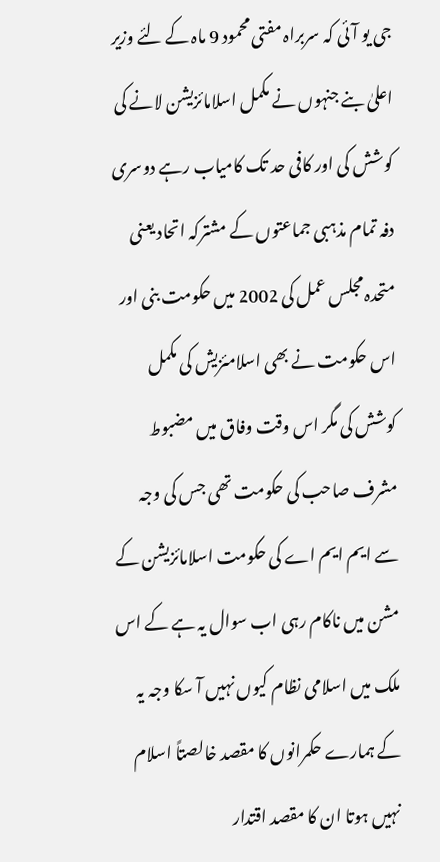جی یو آئی کہ سربراہ مفتی محمود 9 ماہ کے لئے وزیر اعلیٰ بنے جنہوں نے مکمل اسلامائزیشن لانے کی کوشش کی اور کافی حد تک کامیاب رہے دوسری دفہ تمام مذہبی جماعتوں کے مشترکہ اتحاد یعنی متحدہ مجلس عمل کی 2002 میں حکومت بنی اور اس حکومت نے بھی اسلامئزیش کی مکمل کوشش کی مگر اس وقت وفاق میں مضبوط مشرف صاحب کی حکومت تھی جس کی وجہ سے ایم ایم اے کی حکومت اسلامائزیشن کے مشن میں ناکام رہی اب سوال یہ ہے کے اس ملک میں اسلامی نظام کیوں نہیں آ سکا وجہ یہ کے ہمارے حکمرانوں کا مقصد خالصتاً اسلام نہیں ہوتا ان کا مقصد اقتدار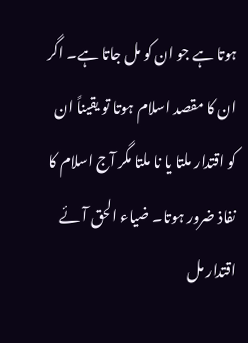ہوتا ہے جو ان کو مل جاتا ہے۔ اگر ان کا مقصد اسلام ہوتا تو یقیناً ان کو اقتدار ملتا یا نا ملتا مگر آج اسلام کا نفاذ ضرور ہوتا۔ ضیاء الحق آئے اقتدار مل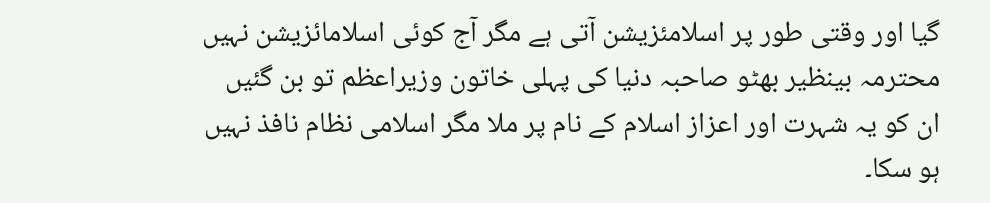گیا اور وقتی طور پر اسلامئزیشن آتی ہے مگر آج کوئی اسلامائزیشن نہیں محترمہ بینظیر بھٹو صاحبہ دنیا کی پہلی خاتون وزیراعظم تو بن گئیں ان کو یہ شہرت اور اعزاز اسلام کے نام پر ملا مگر اسلامی نظام نافذ نہیں ہو سکا۔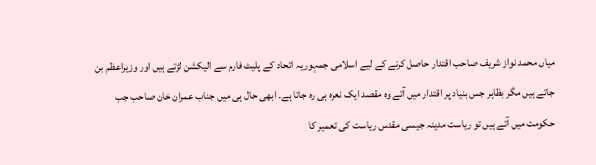میاں محمد نواز شریف صاحب اقتدار حاصل کرنے کے لیے اسلامی جمہوریہ اتحاد کے پلیٹ فارم سے الیکشن لڑتے ہیں اور وزیراعظم بن جاتے ہیں مگر بظاہر جس بنیاد پر اقتدار میں آتے وہ مقصد ایک نعرہ ہی رہ جاتا ہے۔ ابھی حال ہی میں جناب عمران خان صاحب جب حکومت میں آتے ہیں تو ریاست مدینہ جیسی مقدس ریاست کی تعمیر کا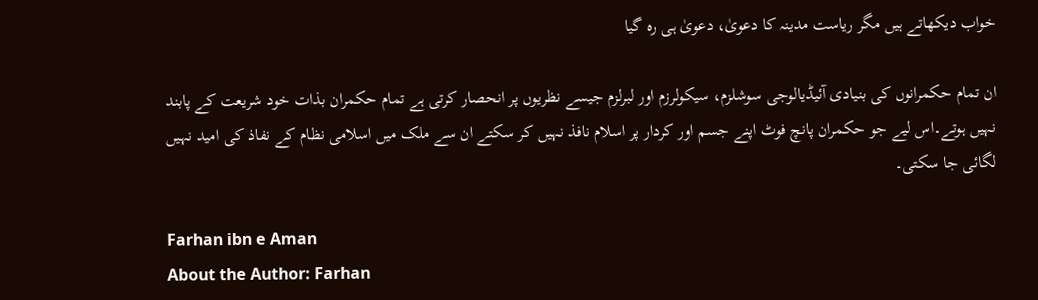خواب دیکھاتے ہیں مگر ریاست مدینہ کا دعویٰ، دعویٰ ہی رہ گیا

ان تمام حکمرانوں کی بنیادی آئیڈیالوجی سوشلزم، سیکولرزم اور لبرلزم جیسے نظریوں پر انحصار کرتی ہے تمام حکمران بذات خود شریعت کے پابند نہیں ہوتے۔اس لیے جو حکمران پانچ فوٹ اپنے جسم اور کردار پر اسلام نافذ نہیں کر سکتے ان سے ملک میں اسلامی نظام کے نفاذ کی امید نہیں لگائی جا سکتی۔

Farhan ibn e Aman
About the Author: Farhan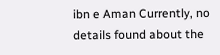ibn e Aman Currently, no details found about the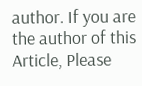author. If you are the author of this Article, Please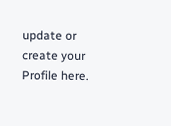update or create your Profile here.